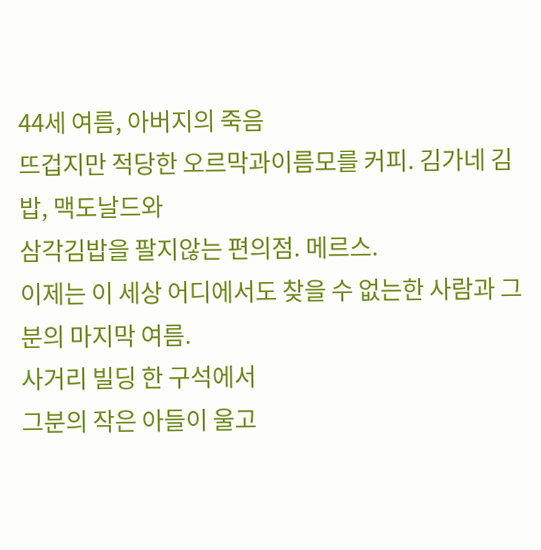44세 여름, 아버지의 죽음
뜨겁지만 적당한 오르막과이름모를 커피. 김가네 김밥, 맥도날드와
삼각김밥을 팔지않는 편의점. 메르스.
이제는 이 세상 어디에서도 찾을 수 없는한 사람과 그분의 마지막 여름.
사거리 빌딩 한 구석에서
그분의 작은 아들이 울고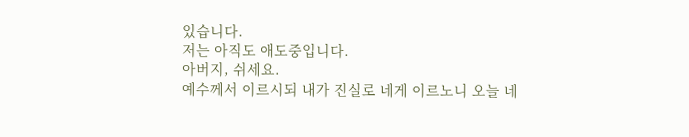있습니다.
저는 아직도 애도중입니다.
아버지, 쉬세요.
예수께서 이르시되 내가 진실로 네게 이르노니 오늘 네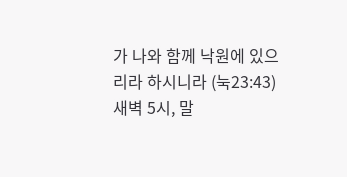가 나와 함께 낙원에 있으리라 하시니라 (눅23:43)
새벽 5시, 말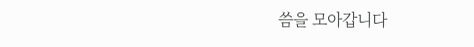씀을 모아갑니다